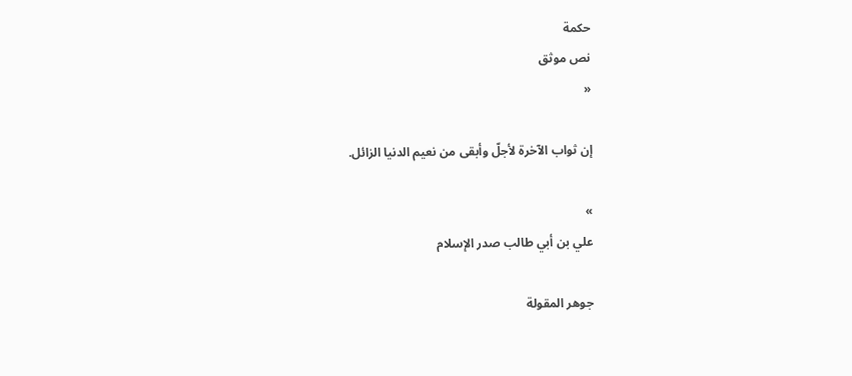حكمة
نص موثق
«

إن ثواب الآخرة لأجلّ وأبقى من نعيم الدنيا الزائل.

»
علي بن أبي طالب صدر الإسلام

جوهر المقولة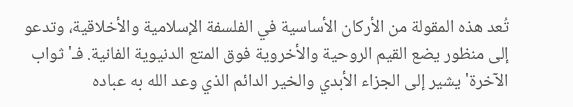تُعد هذه المقولة من الأركان الأساسية في الفلسفة الإسلامية والأخلاقية، وتدعو إلى منظور يضع القيم الروحية والأخروية فوق المتع الدنيوية الفانية. فـ'ثواب الآخرة' يشير إلى الجزاء الأبدي والخير الدائم الذي وعد الله به عباده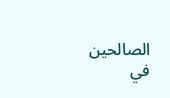الصالحين في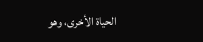الحياة الأخرى، وهو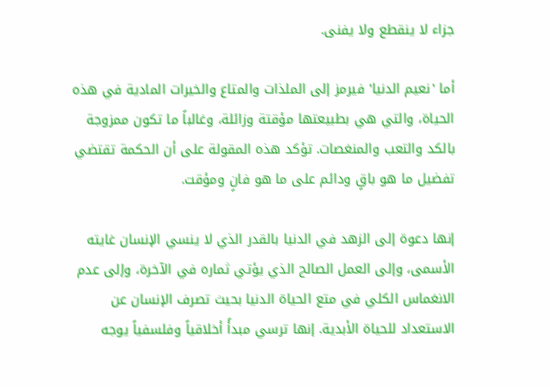جزاء لا ينقطع ولا يفنى.

أما 'نعيم الدنيا' فيرمز إلى الملذات والمتاع والخيرات المادية في هذه الحياة، والتي هي بطبيعتها مؤقتة وزائلة، وغالباً ما تكون ممزوجة بالكد والتعب والمنغصات. تؤكد هذه المقولة على أن الحكمة تقتضي تفضيل ما هو باقٍ ودائم على ما هو فانٍ ومؤقت.

إنها دعوة إلى الزهد في الدنيا بالقدر الذي لا ينسي الإنسان غايته الأسمى، وإلى العمل الصالح الذي يؤتي ثماره في الآخرة، وإلى عدم الانغماس الكلي في متع الحياة الدنيا بحيث تصرف الإنسان عن الاستعداد للحياة الأبدية. إنها ترسي مبدأً أخلاقياً وفلسفياً يوجه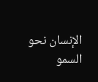الإنسان نحو السمو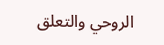الروحي والتعلق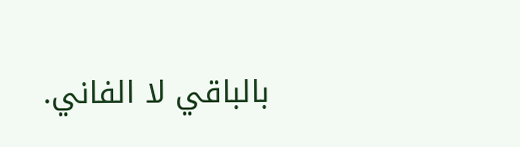بالباقي لا الفاني.